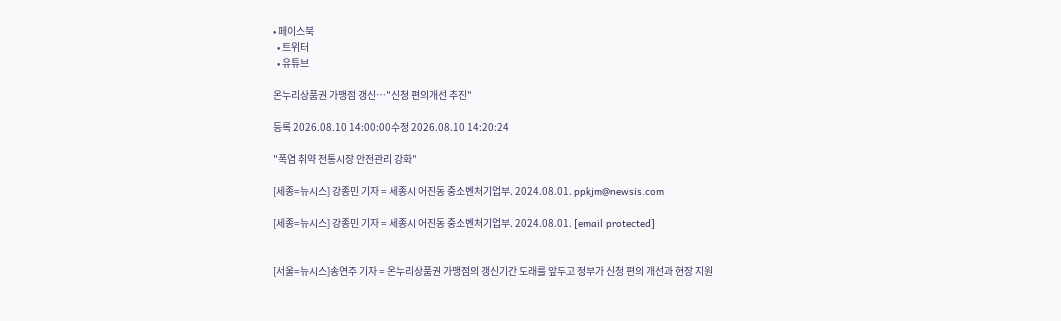• 페이스북
  • 트위터
  • 유튜브

온누리상품권 가맹점 갱신…"신청 편의개선 추진"

등록 2026.08.10 14:00:00수정 2026.08.10 14:20:24

"폭염 취약 전통시장 안전관리 강화"

[세종=뉴시스] 강종민 기자 = 세종시 어진동 중소벤처기업부. 2024.08.01. ppkjm@newsis.com

[세종=뉴시스] 강종민 기자 = 세종시 어진동 중소벤처기업부. 2024.08.01. [email protected]


[서울=뉴시스]송연주 기자 = 온누리상품권 가맹점의 갱신기간 도래를 앞두고 정부가 신청 편의 개선과 현장 지원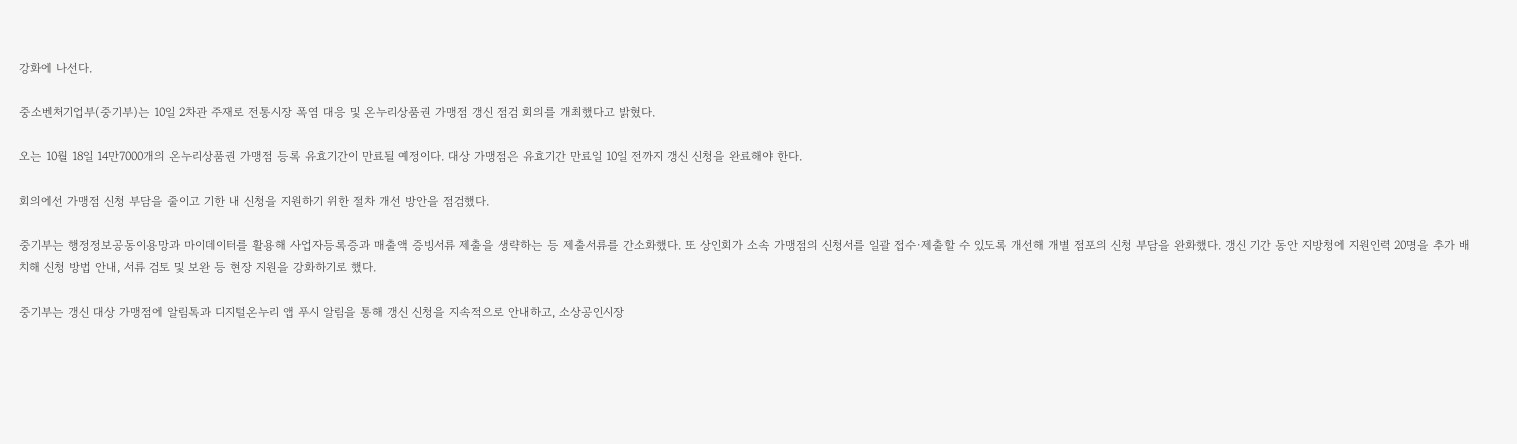강화에 나선다.

중소벤처기업부(중기부)는 10일 2차관 주재로 전통시장 폭염 대응 및 온누리상품권 가맹점 갱신 점검 회의를 개최했다고 밝혔다.

오는 10월 18일 14만7000개의 온누리상품권 가맹점 등록 유효기간이 만료될 예정이다. 대상 가맹점은 유효기간 만료일 10일 전까지 갱신 신청을 완료해야 한다.

회의에선 가맹점 신청 부담을 줄이고 기한 내 신청을 지원하기 위한 절차 개선 방안을 점검했다.

중기부는 행정정보공동이용망과 마이데이터를 활용해 사업자등록증과 매출액 증빙서류 제출을 생략하는 등 제출서류를 간소화했다. 또 상인회가 소속 가맹점의 신청서를 일괄 접수·제출할 수 있도록 개선해 개별 점포의 신청 부담을 완화했다. 갱신 기간 동안 지방청에 지원인력 20명을 추가 배치해 신청 방법 안내, 서류 검토 및 보완 등 현장 지원을 강화하기로 했다.

중기부는 갱신 대상 가맹점에 알림톡과 디지털온누리 앱 푸시 알림을 통해 갱신 신청을 지속적으로 안내하고, 소상공인시장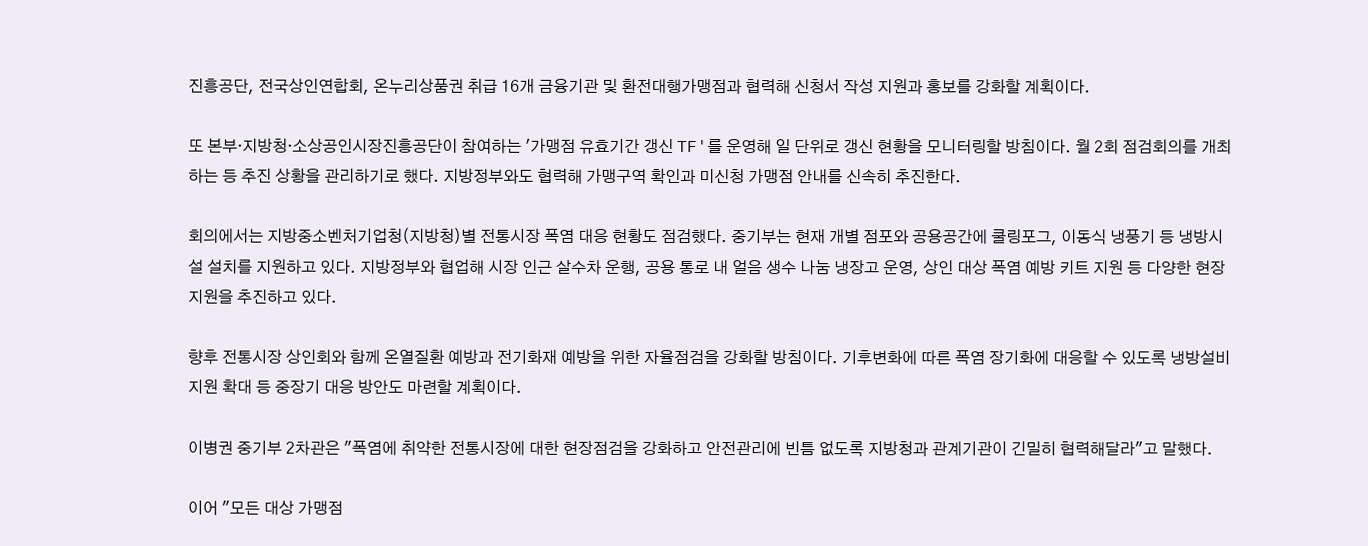진흥공단, 전국상인연합회, 온누리상품권 취급 16개 금융기관 및 환전대행가맹점과 협력해 신청서 작성 지원과 홍보를 강화할 계획이다.

또 본부·지방청·소상공인시장진흥공단이 참여하는 '가맹점 유효기간 갱신 TF'를 운영해 일 단위로 갱신 현황을 모니터링할 방침이다. 월 2회 점검회의를 개최하는 등 추진 상황을 관리하기로 했다. 지방정부와도 협력해 가맹구역 확인과 미신청 가맹점 안내를 신속히 추진한다.

회의에서는 지방중소벤처기업청(지방청)별 전통시장 폭염 대응 현황도 점검했다. 중기부는 현재 개별 점포와 공용공간에 쿨링포그, 이동식 냉풍기 등 냉방시설 설치를 지원하고 있다. 지방정부와 협업해 시장 인근 살수차 운행, 공용 통로 내 얼음 생수 나눔 냉장고 운영, 상인 대상 폭염 예방 키트 지원 등 다양한 현장 지원을 추진하고 있다.

향후 전통시장 상인회와 함께 온열질환 예방과 전기화재 예방을 위한 자율점검을 강화할 방침이다. 기후변화에 따른 폭염 장기화에 대응할 수 있도록 냉방설비 지원 확대 등 중장기 대응 방안도 마련할 계획이다.

이병권 중기부 2차관은 "폭염에 취약한 전통시장에 대한 현장점검을 강화하고 안전관리에 빈틈 없도록 지방청과 관계기관이 긴밀히 협력해달라"고 말했다.

이어 "모든 대상 가맹점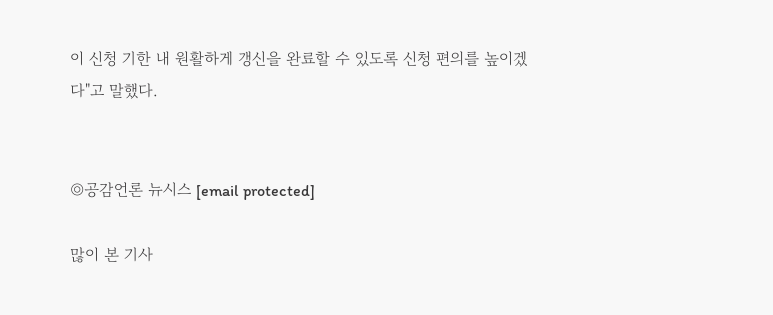이 신청 기한 내 원활하게 갱신을 완료할 수 있도록 신청 편의를 높이겠다"고 말했다.


◎공감언론 뉴시스 [email protected]

많이 본 기사